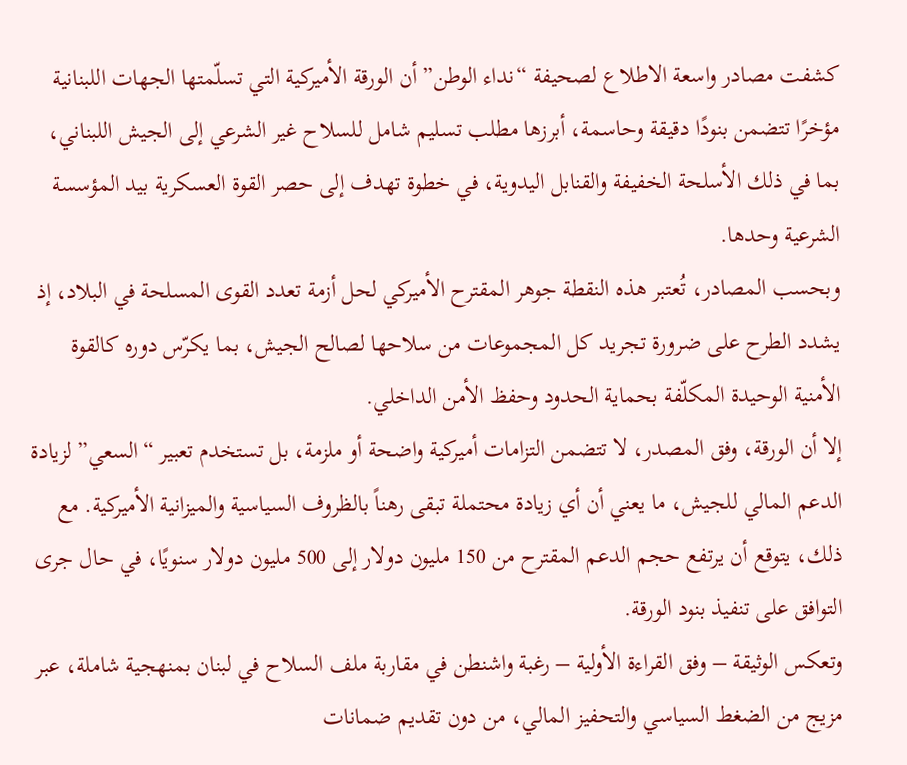كشفت مصادر واسعة الاطلاع لصحيفة “نداء الوطن” أن الورقة الأميركية التي تسلّمتها الجهات اللبنانية مؤخرًا تتضمن بنودًا دقيقة وحاسمة، أبرزها مطلب تسليم شامل للسلاح غير الشرعي إلى الجيش اللبناني، بما في ذلك الأسلحة الخفيفة والقنابل اليدوية، في خطوة تهدف إلى حصر القوة العسكرية بيد المؤسسة الشرعية وحدها.
وبحسب المصادر، تُعتبر هذه النقطة جوهر المقترح الأميركي لحل أزمة تعدد القوى المسلحة في البلاد، إذ يشدد الطرح على ضرورة تجريد كل المجموعات من سلاحها لصالح الجيش، بما يكرّس دوره كالقوة الأمنية الوحيدة المكلّفة بحماية الحدود وحفظ الأمن الداخلي.
إلا أن الورقة، وفق المصدر، لا تتضمن التزامات أميركية واضحة أو ملزمة، بل تستخدم تعبير “السعي” لزيادة الدعم المالي للجيش، ما يعني أن أي زيادة محتملة تبقى رهناً بالظروف السياسية والميزانية الأميركية. مع ذلك، يتوقع أن يرتفع حجم الدعم المقترح من 150 مليون دولار إلى 500 مليون دولار سنويًا، في حال جرى التوافق على تنفيذ بنود الورقة.
وتعكس الوثيقة – وفق القراءة الأولية – رغبة واشنطن في مقاربة ملف السلاح في لبنان بمنهجية شاملة، عبر مزيج من الضغط السياسي والتحفيز المالي، من دون تقديم ضمانات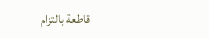قاطعة بالتزام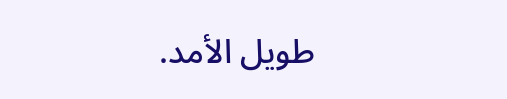طويل الأمد.